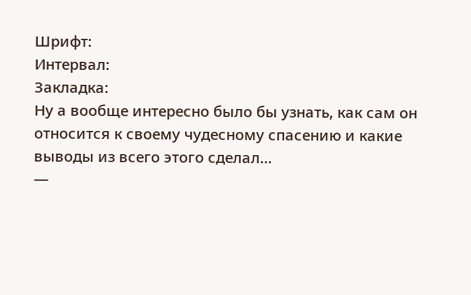Шрифт:
Интервал:
Закладка:
Ну а вообще интересно было бы узнать, как сам он относится к своему чудесному спасению и какие выводы из всего этого сделал…
—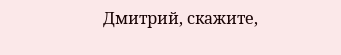Дмитрий, скажите,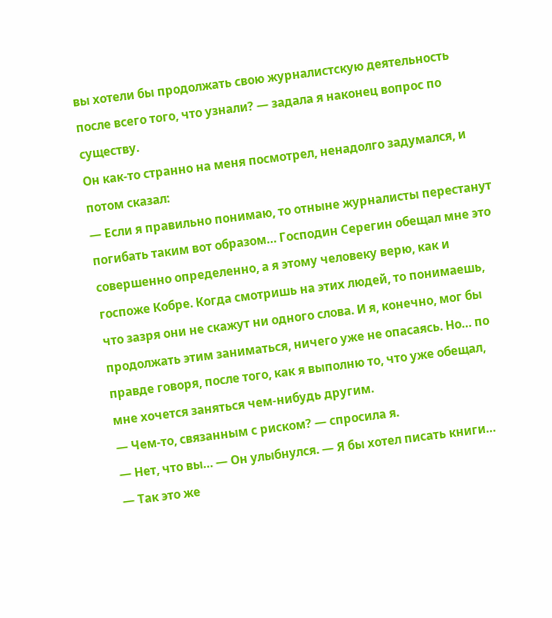вы хотели бы продолжать свою журналистскую деятельность после всего того, что узнали? — задала я наконец вопрос по существу.
Он как-то странно на меня посмотрел, ненадолго задумался, и потом сказал:
— Если я правильно понимаю, то отныне журналисты перестанут погибать таким вот образом… Господин Серегин обещал мне это совершенно определенно, а я этому человеку верю, как и госпоже Кобре. Когда смотришь на этих людей, то понимаешь, что зазря они не скажут ни одного слова. И я, конечно, мог бы продолжать этим заниматься, ничего уже не опасаясь. Но… по правде говоря, после того, как я выполню то, что уже обещал, мне хочется заняться чем-нибудь другим.
— Чем-то, связанным с риском? — спросила я.
— Нет, что вы… — Он улыбнулся. — Я бы хотел писать книги…
— Так это же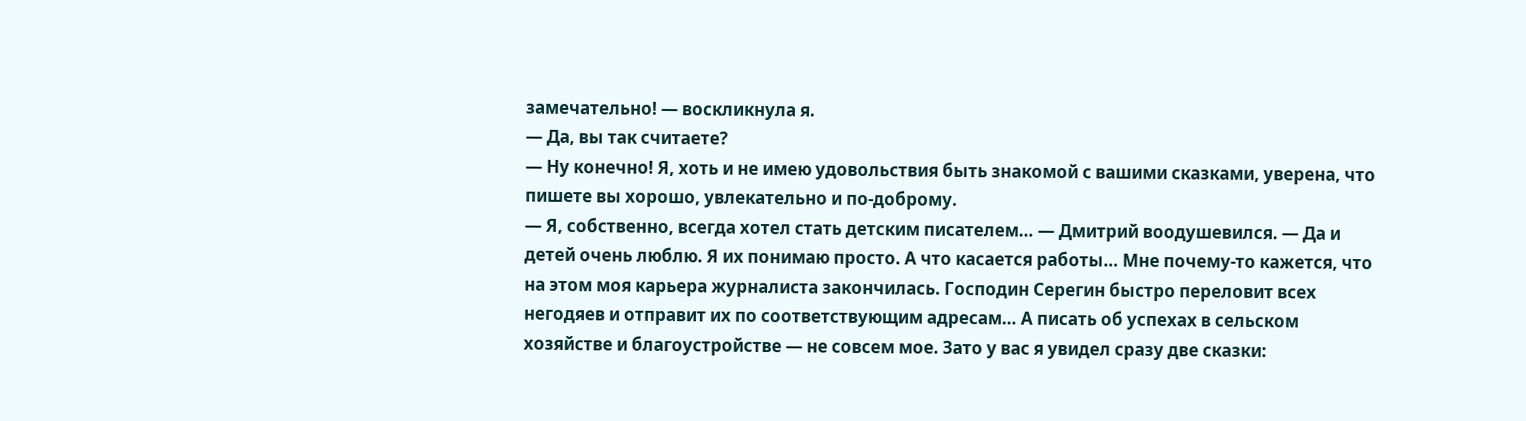замечательно! — воскликнула я.
— Да, вы так считаете?
— Ну конечно! Я, хоть и не имею удовольствия быть знакомой с вашими сказками, уверена, что пишете вы хорошо, увлекательно и по-доброму.
— Я, собственно, всегда хотел стать детским писателем… — Дмитрий воодушевился. — Да и детей очень люблю. Я их понимаю просто. А что касается работы… Мне почему-то кажется, что на этом моя карьера журналиста закончилась. Господин Серегин быстро переловит всех негодяев и отправит их по соответствующим адресам… А писать об успехах в сельском хозяйстве и благоустройстве — не совсем мое. Зато у вас я увидел сразу две сказки: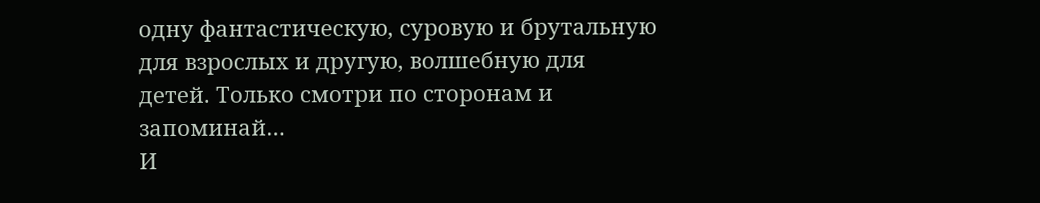одну фантастическую, суровую и брутальную для взрослых и другую, волшебную для детей. Только смотри по сторонам и запоминай…
И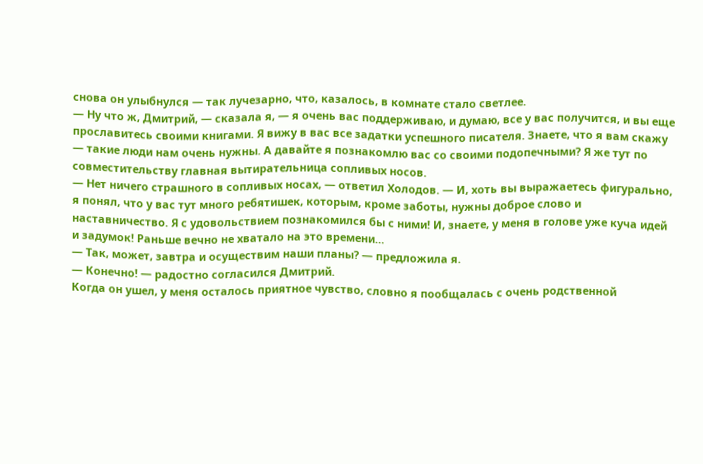снова он улыбнулся — так лучезарно, что, казалось, в комнате стало светлее.
— Ну что ж, Дмитрий, — сказала я, — я очень вас поддерживаю, и думаю, все у вас получится, и вы еще прославитесь своими книгами. Я вижу в вас все задатки успешного писателя. Знаете, что я вам скажу — такие люди нам очень нужны. А давайте я познакомлю вас со своими подопечными? Я же тут по совместительству главная вытирательница сопливых носов.
— Нет ничего страшного в сопливых носах, — ответил Холодов. — И, хоть вы выражаетесь фигурально, я понял, что у вас тут много ребятишек, которым, кроме заботы, нужны доброе слово и наставничество. Я с удовольствием познакомился бы с ними! И, знаете, у меня в голове уже куча идей и задумок! Раньше вечно не хватало на это времени…
— Так, может, завтра и осуществим наши планы? — предложила я.
— Конечно! — радостно согласился Дмитрий.
Когда он ушел, у меня осталось приятное чувство, словно я пообщалась с очень родственной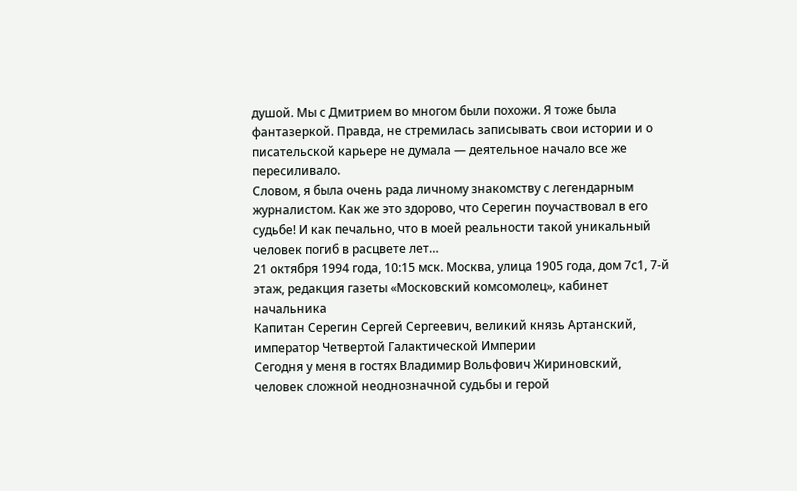душой. Мы с Дмитрием во многом были похожи. Я тоже была фантазеркой. Правда, не стремилась записывать свои истории и о писательской карьере не думала — деятельное начало все же пересиливало.
Словом, я была очень рада личному знакомству с легендарным журналистом. Как же это здорово, что Серегин поучаствовал в его судьбе! И как печально, что в моей реальности такой уникальный человек погиб в расцвете лет…
21 октября 1994 года, 10:15 мск. Москва, улица 1905 года, дом 7с1, 7-й этаж, редакция газеты «Московский комсомолец», кабинет начальника
Капитан Серегин Сергей Сергеевич, великий князь Артанский, император Четвертой Галактической Империи
Сегодня у меня в гостях Владимир Вольфович Жириновский, человек сложной неоднозначной судьбы и герой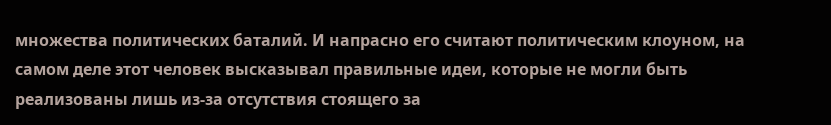множества политических баталий. И напрасно его считают политическим клоуном, на самом деле этот человек высказывал правильные идеи, которые не могли быть реализованы лишь из-за отсутствия стоящего за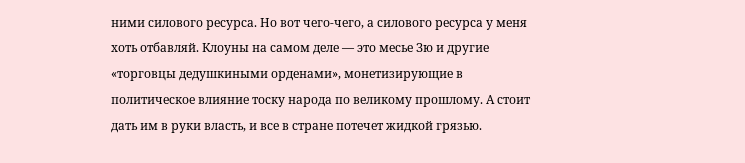ними силового ресурса. Но вот чего-чего, а силового ресурса у меня хоть отбавляй. Клоуны на самом деле — это месье Зю и другие «торговцы дедушкиными орденами», монетизирующие в политическое влияние тоску народа по великому прошлому. А стоит дать им в руки власть, и все в стране потечет жидкой грязью.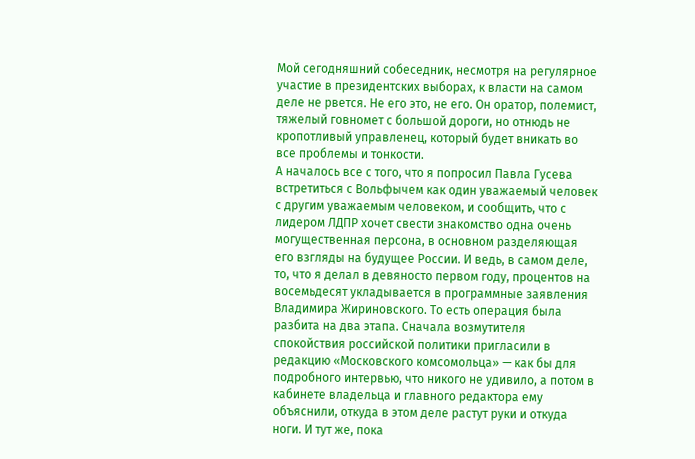Мой сегодняшний собеседник, несмотря на регулярное участие в президентских выборах, к власти на самом деле не рвется. Не его это, не его. Он оратор, полемист, тяжелый говномет с большой дороги, но отнюдь не кропотливый управленец, который будет вникать во все проблемы и тонкости.
А началось все с того, что я попросил Павла Гусева встретиться с Вольфычем как один уважаемый человек с другим уважаемым человеком, и сообщить, что с лидером ЛДПР хочет свести знакомство одна очень могущественная персона, в основном разделяющая его взгляды на будущее России. И ведь, в самом деле, то, что я делал в девяносто первом году, процентов на восемьдесят укладывается в программные заявления Владимира Жириновского. То есть операция была разбита на два этапа. Сначала возмутителя спокойствия российской политики пригласили в редакцию «Московского комсомольца» — как бы для подробного интервью, что никого не удивило, а потом в кабинете владельца и главного редактора ему объяснили, откуда в этом деле растут руки и откуда ноги. И тут же, пока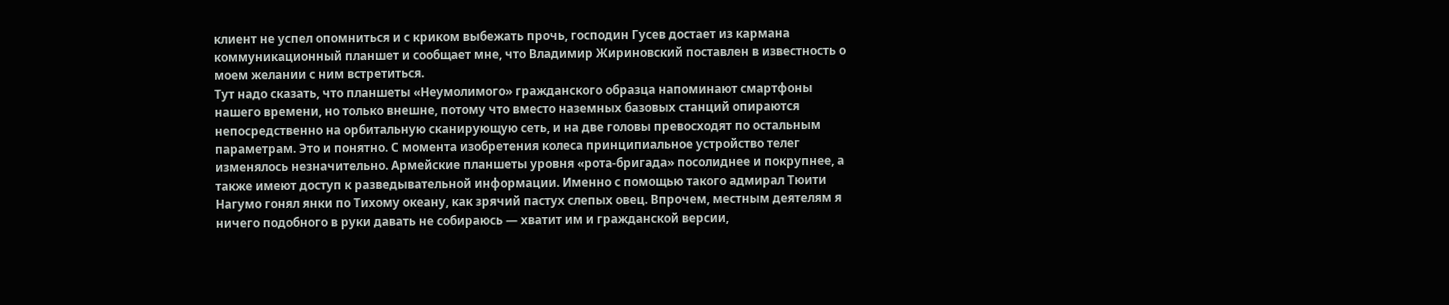клиент не успел опомниться и с криком выбежать прочь, господин Гусев достает из кармана коммуникационный планшет и сообщает мне, что Владимир Жириновский поставлен в известность о моем желании с ним встретиться.
Тут надо сказать, что планшеты «Неумолимого» гражданского образца напоминают смартфоны нашего времени, но только внешне, потому что вместо наземных базовых станций опираются непосредственно на орбитальную сканирующую сеть, и на две головы превосходят по остальным параметрам. Это и понятно. С момента изобретения колеса принципиальное устройство телег изменялось незначительно. Армейские планшеты уровня «рота-бригада» посолиднее и покрупнее, а также имеют доступ к разведывательной информации. Именно с помощью такого адмирал Тюити Нагумо гонял янки по Тихому океану, как зрячий пастух слепых овец. Впрочем, местным деятелям я ничего подобного в руки давать не собираюсь — хватит им и гражданской версии,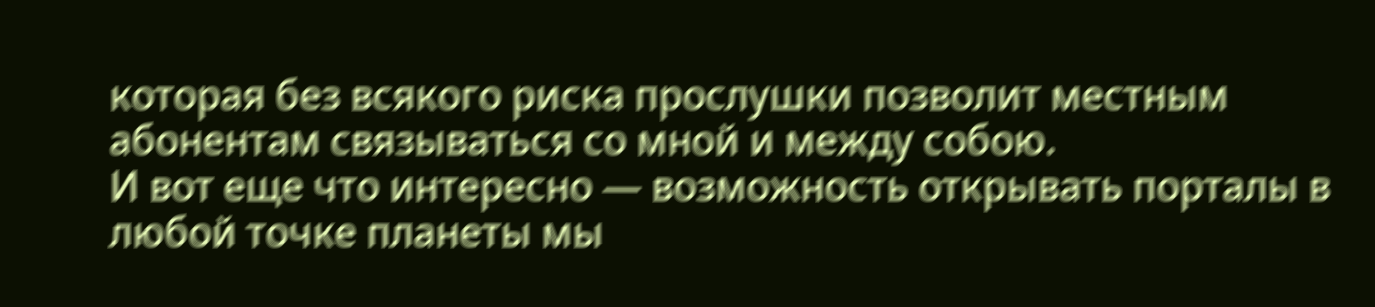которая без всякого риска прослушки позволит местным абонентам связываться со мной и между собою.
И вот еще что интересно — возможность открывать порталы в любой точке планеты мы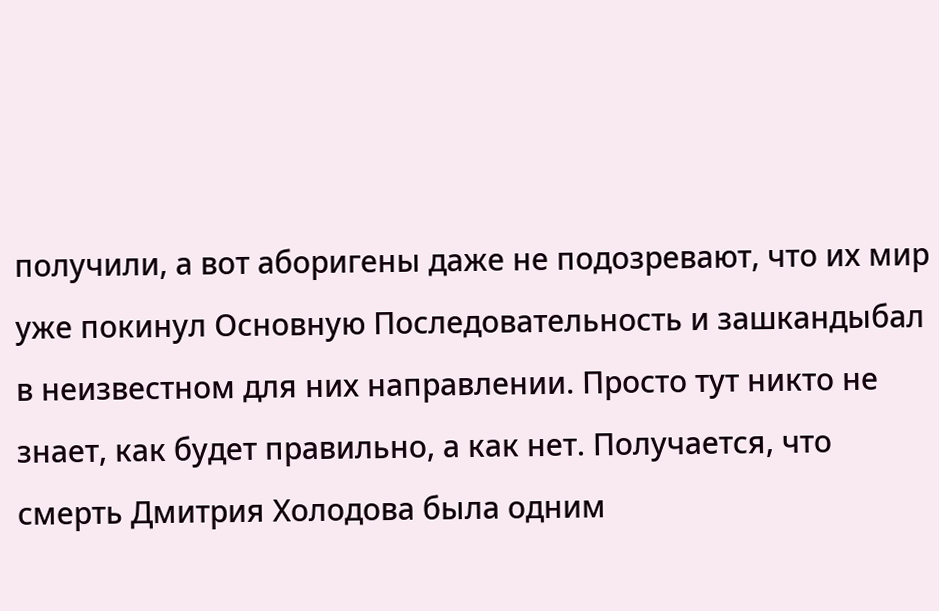получили, а вот аборигены даже не подозревают, что их мир уже покинул Основную Последовательность и зашкандыбал в неизвестном для них направлении. Просто тут никто не знает, как будет правильно, а как нет. Получается, что смерть Дмитрия Холодова была одним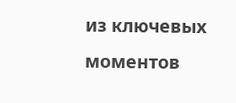из ключевых моментов